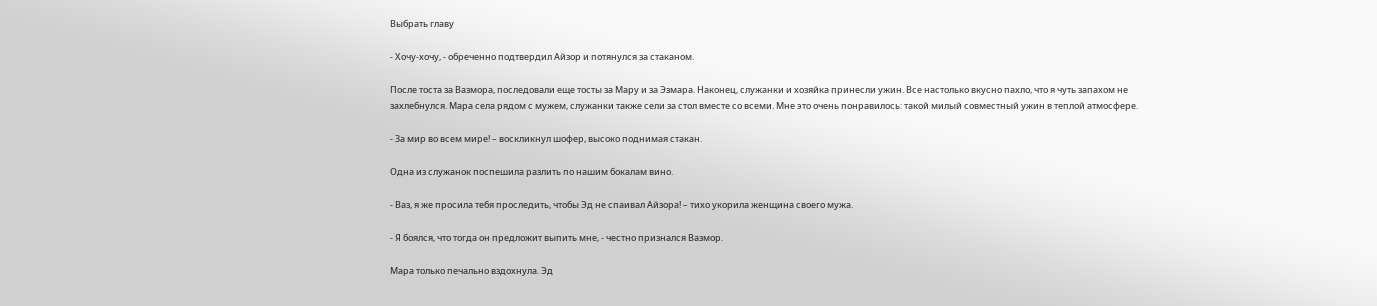Выбрать главу

- Хочу-хочу, - обреченно подтвердил Айзор и потянулся за стаканом.

После тоста за Вазмора, последовали еще тосты за Мару и за Эзмара. Наконец, служанки и хозяйка принесли ужин. Все настолько вкусно пахло, что я чуть запахом не захлебнулся. Мара села рядом с мужем, служанки также сели за стол вместе со всеми. Мне это очень понравилось: такой милый совместный ужин в теплой атмосфере.

- За мир во всем мире! – воскликнул шофер, высоко поднимая стакан.

Одна из служанок поспешила разлить по нашим бокалам вино.

- Ваз, я же просила тебя проследить, чтобы Эд не спаивал Айзора! – тихо укорила женщина своего мужа.

- Я боялся, что тогда он предложит выпить мне, - честно признался Вазмор.

Мара только печально вздохнула. Эд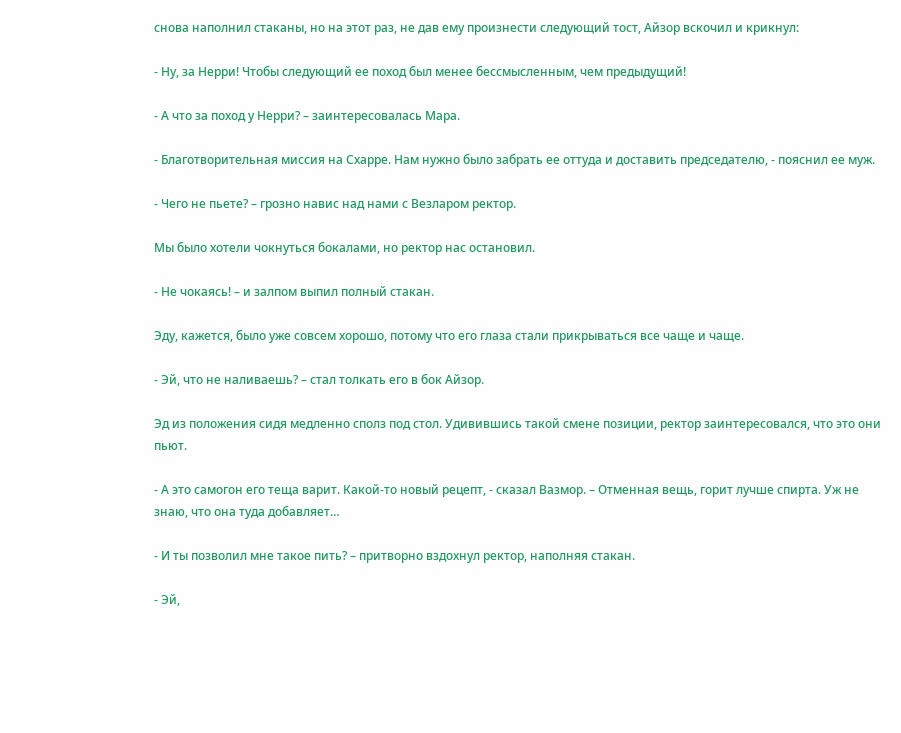снова наполнил стаканы, но на этот раз, не дав ему произнести следующий тост, Айзор вскочил и крикнул:

- Ну, за Нерри! Чтобы следующий ее поход был менее бессмысленным, чем предыдущий!

- А что за поход у Нерри? – заинтересовалась Мара.

- Благотворительная миссия на Схарре. Нам нужно было забрать ее оттуда и доставить председателю, - пояснил ее муж.

- Чего не пьете? – грозно навис над нами с Везларом ректор.

Мы было хотели чокнуться бокалами, но ректор нас остановил.

- Не чокаясь! – и залпом выпил полный стакан.

Эду, кажется, было уже совсем хорошо, потому что его глаза стали прикрываться все чаще и чаще.

- Эй, что не наливаешь? – стал толкать его в бок Айзор.

Эд из положения сидя медленно сполз под стол. Удивившись такой смене позиции, ректор заинтересовался, что это они пьют.

- А это самогон его теща варит. Какой-то новый рецепт, - сказал Вазмор. – Отменная вещь, горит лучше спирта. Уж не знаю, что она туда добавляет…

- И ты позволил мне такое пить? – притворно вздохнул ректор, наполняя стакан.

- Эй,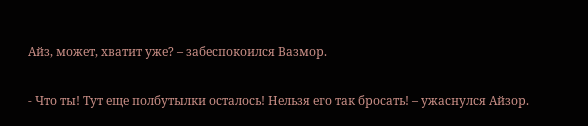Айз, может, хватит уже? – забеспокоился Вазмор.

- Что ты! Тут еще полбутылки осталось! Нельзя его так бросать! – ужаснулся Айзор.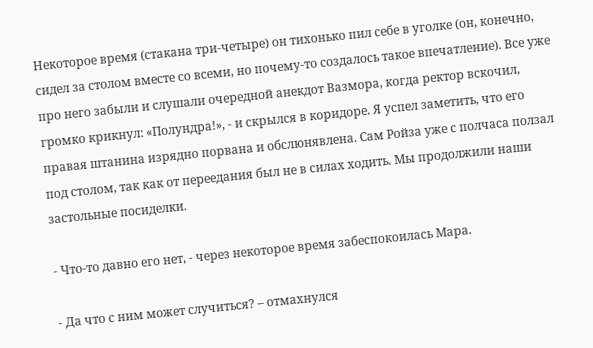Некоторое время (стакана три-четыре) он тихонько пил себе в уголке (он, конечно, сидел за столом вместе со всеми, но почему-то создалось такое впечатление). Все уже про него забыли и слушали очередной анекдот Вазмора, когда ректор вскочил, громко крикнул: «Полундра!», - и скрылся в коридоре. Я успел заметить, что его правая штанина изрядно порвана и обслюнявлена. Сам Ройза уже с полчаса ползал под столом, так как от переедания был не в силах ходить. Мы продолжили наши застольные посиделки.

- Что-то давно его нет, - через некоторое время забеспокоилась Мара.

- Да что с ним может случиться? – отмахнулся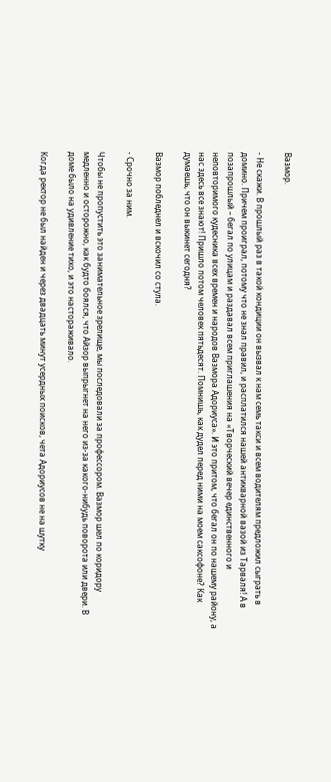Вазмор.

- Не скажи. В прошлый раз в такой кондиции он вызвал к нам семь такси и всем водителям предложил сыграть в домино. Причем проиграл, потому что не знал правил, и расплатился нашей антикварной вазой из Тарваля! А в позапрошлый – бегал по улицам и раздавал всем приглашения на «Творческий вечер единственного и неповторимого кудесника всех времен и народов Вазмора Адориуса». И это притом, что бегал он по нашему району, а нас здесь все знают! Пришло потом человек пятьдесят. Помнишь, как дудел перед ними на моем саксофоне? Как думаешь, что он выкинет сегодня?

Вазмор побледнел и вскочил со стула.

- Срочно за ним.

Чтобы не пропустить это занимательное зрелище, мы последовали за профессором. Вазмор шел по коридору медленно и осторожно, как будто боялся, что Айзор выпрыгнет на него из-за какого-нибудь поворота или двери. В доме было на удивление тихо, и это настораживало.

Когда ректор не был найден и через двадцать минут усердных поисков, чета Адориусов не на шутку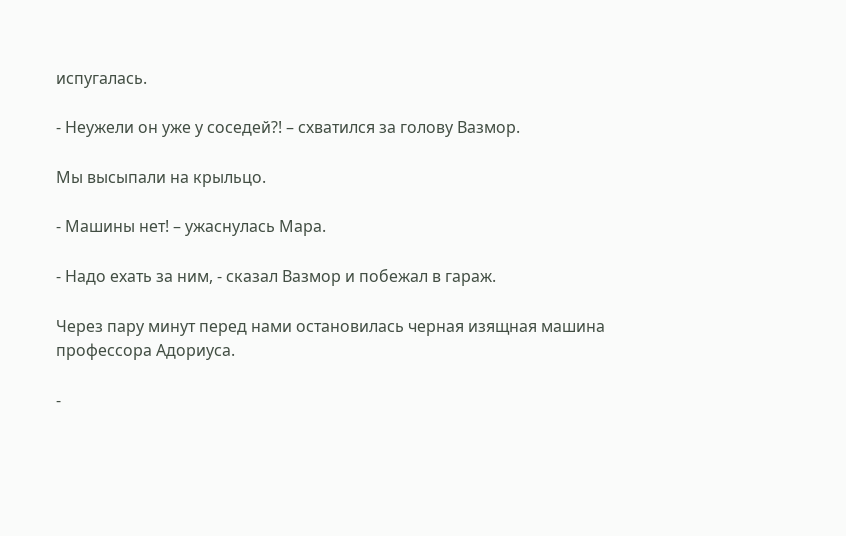испугалась.

- Неужели он уже у соседей?! – схватился за голову Вазмор.

Мы высыпали на крыльцо.

- Машины нет! – ужаснулась Мара.

- Надо ехать за ним, - сказал Вазмор и побежал в гараж.

Через пару минут перед нами остановилась черная изящная машина профессора Адориуса.

-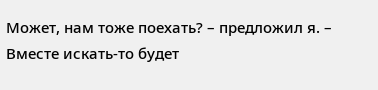Может, нам тоже поехать? – предложил я. – Вместе искать-то будет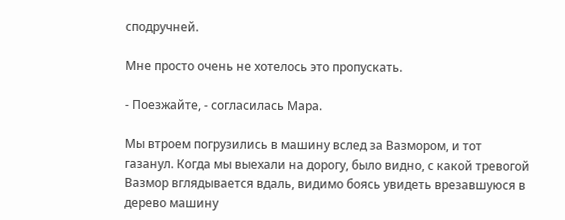сподручней.

Мне просто очень не хотелось это пропускать.

- Поезжайте, - согласилась Мара.

Мы втроем погрузились в машину вслед за Вазмором, и тот газанул. Когда мы выехали на дорогу, было видно, с какой тревогой Вазмор вглядывается вдаль, видимо боясь увидеть врезавшуюся в дерево машину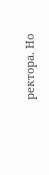ректора. Но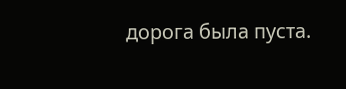дорога была пуста.